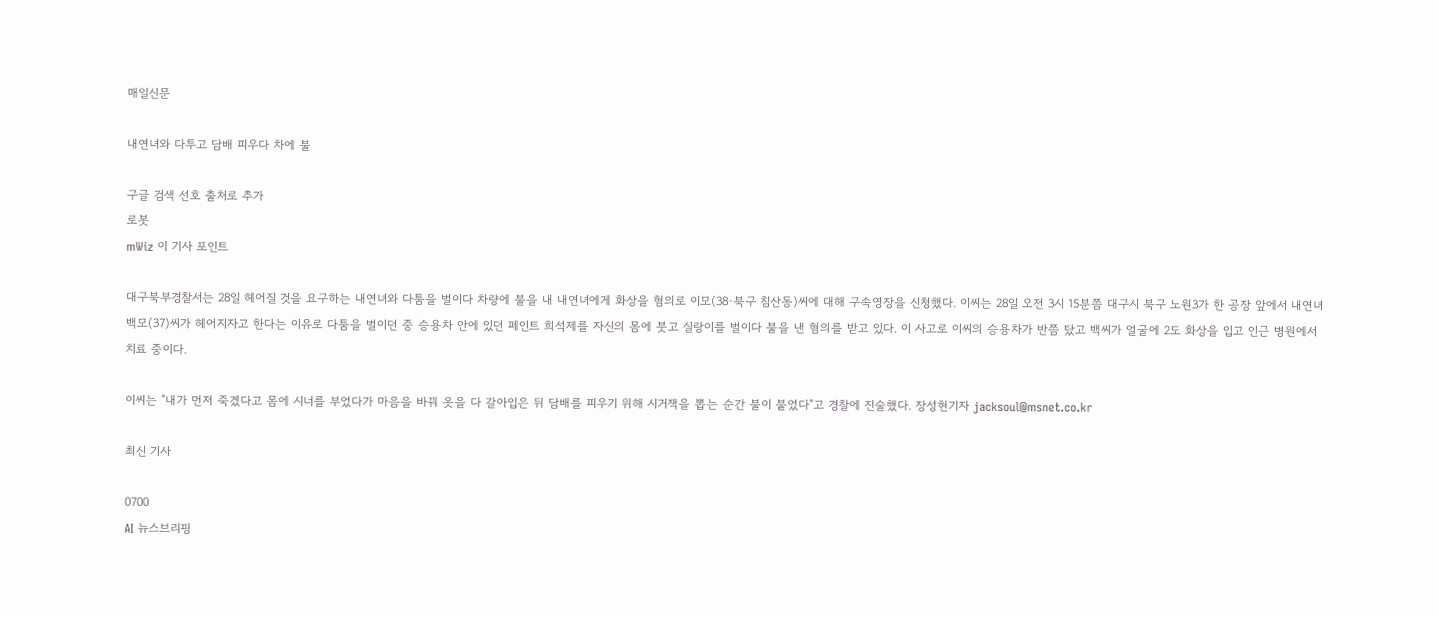매일신문

내연녀와 다투고 담배 피우다 차에 불

구글 검색 선호 출처로 추가
로봇
mWiz 이 기사 포인트

대구북부경찰서는 28일 헤어질 것을 요구하는 내연녀와 다툼을 벌이다 차량에 불을 내 내연녀에게 화상을 혐의로 이모(38·북구 침산동)씨에 대해 구속영장을 신청했다. 이씨는 28일 오전 3시 15분쯤 대구시 북구 노원3가 한 공장 앞에서 내연녀 백모(37)씨가 헤어지자고 한다는 이유로 다툼을 벌이던 중 승용차 안에 있던 페인트 희석제를 자신의 몸에 붓고 실랑이를 벌이다 불을 낸 혐의를 받고 있다. 이 사고로 이씨의 승용차가 반쯤 탔고 백씨가 얼굴에 2도 화상을 입고 인근 병원에서 치료 중이다.

이씨는 "내가 먼저 죽겠다고 몸에 시너를 부었다가 마음을 바꿔 옷을 다 갈아입은 뒤 담배를 피우기 위해 시거잭을 뽑는 순간 불이 붙었다"고 경찰에 진술했다. 장성현기자 jacksoul@msnet.co.kr

최신 기사

0700
AI 뉴스브리핑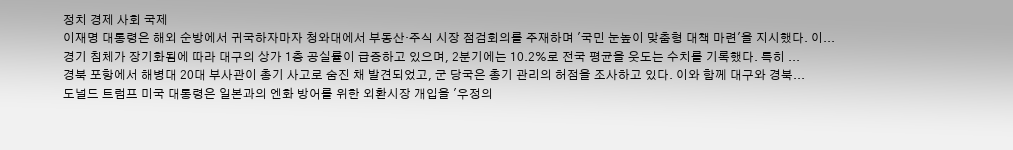정치 경제 사회 국제
이재명 대통령은 해외 순방에서 귀국하자마자 청와대에서 부동산·주식 시장 점검회의를 주재하며 '국민 눈높이 맞춤형 대책 마련'을 지시했다. 이...
경기 침체가 장기화됨에 따라 대구의 상가 1층 공실률이 급증하고 있으며, 2분기에는 10.2%로 전국 평균을 웃도는 수치를 기록했다. 특히 ...
경북 포항에서 해병대 20대 부사관이 총기 사고로 숨진 채 발견되었고, 군 당국은 총기 관리의 허점을 조사하고 있다. 이와 함께 대구와 경북...
도널드 트럼프 미국 대통령은 일본과의 엔화 방어를 위한 외환시장 개입을 '우정의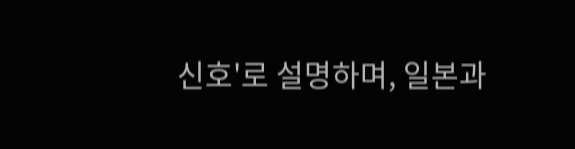신호'로 설명하며, 일본과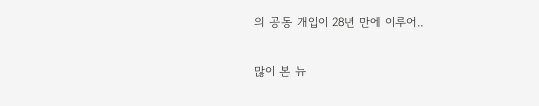의 공동 개입이 28년 만에 이루어..

많이 본 뉴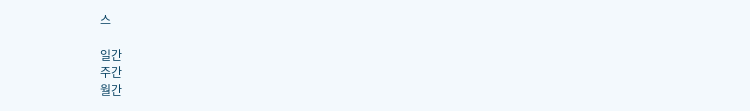스

일간
주간
월간